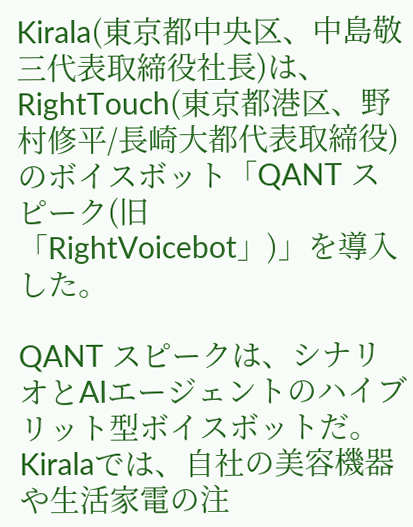Kirala(東京都中央区、中島敬三代表取締役社長)は、RightTouch(東京都港区、野村修平/長崎大都代表取締役)のボイスボット「QANT スピーク(旧「RightVoicebot」)」を導入した。

QANT スピークは、シナリオとAIエージェントのハイブリット型ボイスボットだ。
Kiralaでは、自社の美容機器や生活家電の注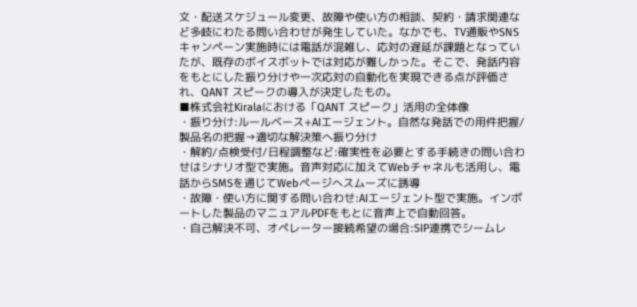文・配送スケジュール変更、故障や使い方の相談、契約・請求関連など多岐にわたる問い合わせが発生していた。なかでも、TV通販やSNSキャンペーン実施時には電話が混雑し、応対の遅延が課題となっていたが、既存のボイスボットでは対応が難しかった。そこで、発話内容をもとにした振り分けや一次応対の自動化を実現できる点が評価され、QANT スピークの導入が決定したもの。
■株式会社Kiralaにおける「QANT スピーク」活用の全体像
・振り分け:ルールベース+AIエージェント。自然な発話での用件把握/製品名の把握→適切な解決策へ振り分け
・解約/点検受付/日程調整など:確実性を必要とする手続きの問い合わせはシナリオ型で実施。音声対応に加えてWebチャネルも活用し、電話からSMSを通じてWebページへスムーズに誘導
・故障・使い方に関する問い合わせ:AIエージェント型で実施。インポートした製品のマニュアルPDFをもとに音声上で自動回答。
・自己解決不可、オペレーター接続希望の場合:SIP連携でシームレ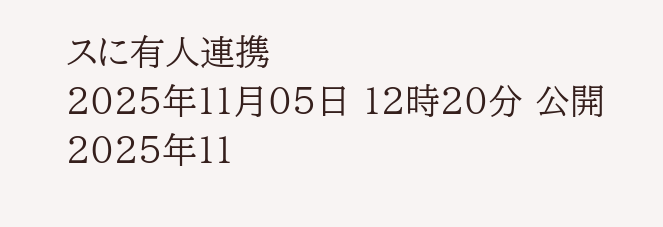スに有人連携
2025年11月05日 12時20分 公開
2025年11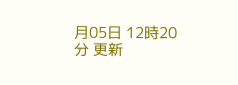月05日 12時20分 更新